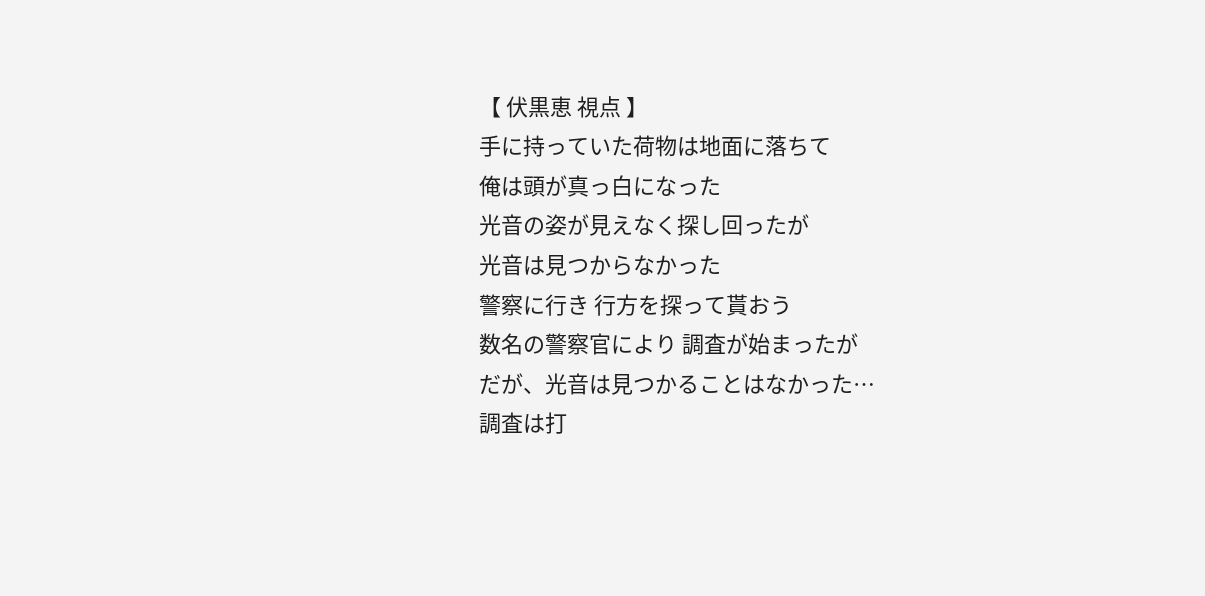【 伏黒恵 視点 】
手に持っていた荷物は地面に落ちて
俺は頭が真っ白になった
光音の姿が見えなく探し回ったが
光音は見つからなかった
警察に行き 行方を探って貰おう
数名の警察官により 調査が始まったが
だが、光音は見つかることはなかった…
調査は打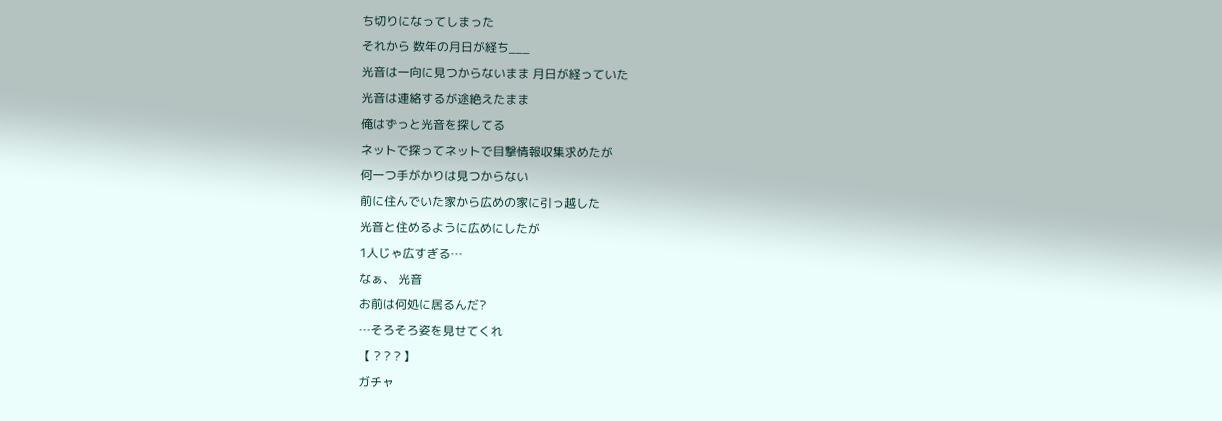ち切りになってしまった
それから 数年の月日が経ち___
光音は一向に見つからないまま 月日が経っていた
光音は連絡するが途絶えたまま
俺はずっと光音を探してる
ネットで探ってネットで目撃情報収集求めたが
何一つ手がかりは見つからない
前に住んでいた家から広めの家に引っ越した
光音と住めるように広めにしたが
1人じゃ広すぎる…
なぁ、 光音
お前は何処に居るんだ?
…そろそろ姿を見せてくれ
【 ? ? ? 】
ガチャ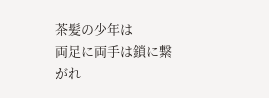茶髪の少年は
両足に両手は鎖に繋がれ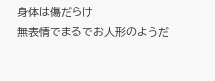身体は傷だらけ
無表情でまるでお人形のようだ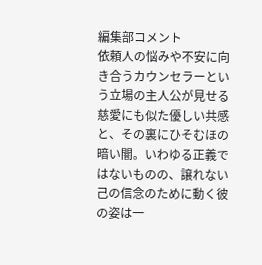編集部コメント
依頼人の悩みや不安に向き合うカウンセラーという立場の主人公が見せる慈愛にも似た優しい共感と、その裏にひそむほの暗い闇。いわゆる正義ではないものの、譲れない己の信念のために動く彼の姿は一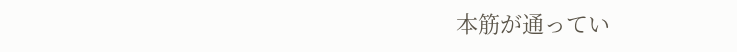本筋が通ってい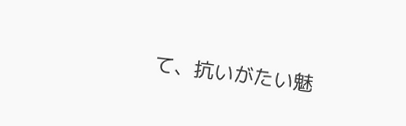て、抗いがたい魅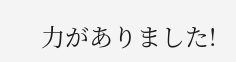力がありました!